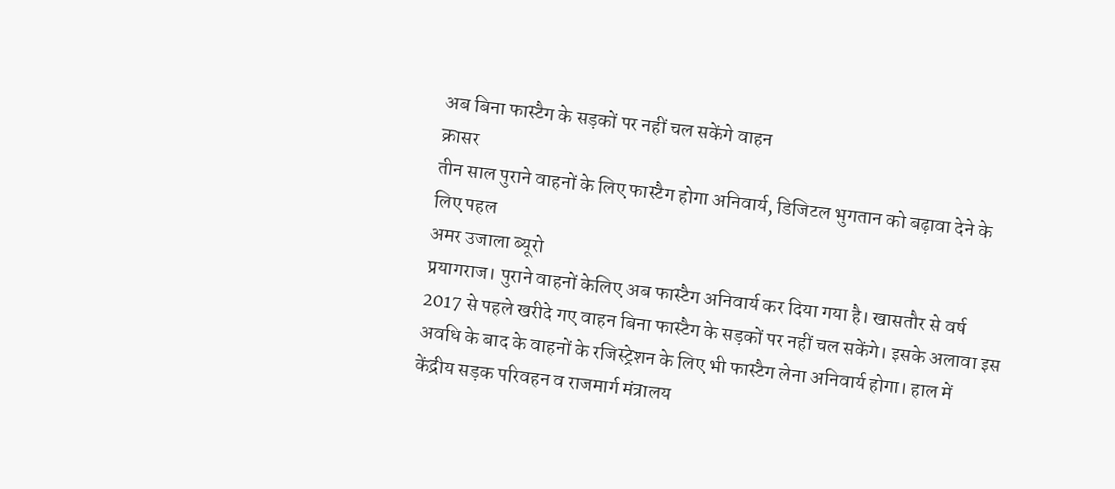अब बिना फास्टैग के सड़कों पर नहीं चल सकेंगे वाहन
क्रासर
तीन साल पुराने वाहनों के लिए फास्टैग होगा अनिवार्य, डिजिटल भुगतान को बढ़ावा देने के
लिए पहल
अमर उजाला ब्यूरो
प्रयागराज। पुराने वाहनों केलिए अब फास्टैग अनिवार्य कर दिया गया है। खासतौर से वर्ष
2017 से पहले खरीदे गए वाहन बिना फास्टैग के सड़कों पर नहीं चल सकेंगे। इसके अलावा इस
अवधि के बाद के वाहनों के रजिस्ट्रेशन के लिए भी फास्टैग लेना अनिवार्य होगा। हाल में
केंद्रीय सड़क परिवहन व राजमार्ग मंत्रालय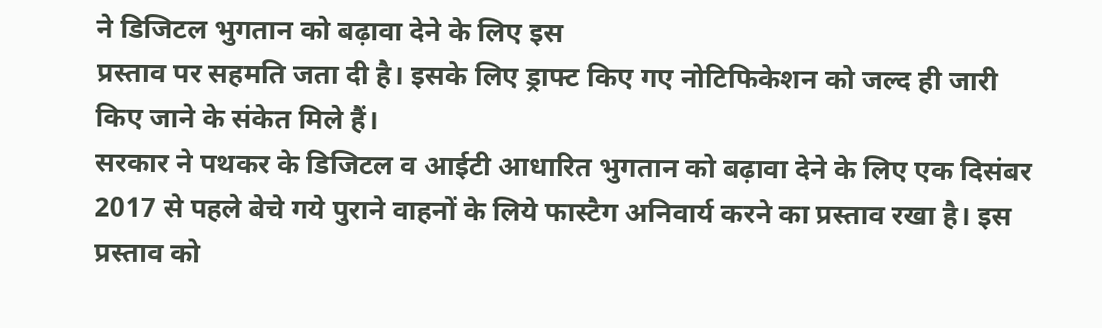ने डिजिटल भुगतान को बढ़ावा देने के लिए इस
प्रस्ताव पर सहमति जता दी है। इसके लिए ड्राफ्ट किए गए नोटिफिकेशन को जल्द ही जारी
किए जाने के संकेत मिले हैं।
सरकार ने पथकर के डिजिटल व आईटी आधारित भुगतान को बढ़ावा देने के लिए एक दिसंबर
2017 से पहले बेचे गये पुराने वाहनों के लिये फास्टैग अनिवार्य करने का प्रस्ताव रखा है। इस
प्रस्ताव को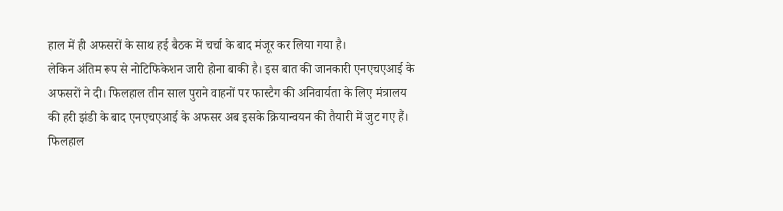हाल में ही अफसरों के साथ हई बैठक में चर्चा के बाद मंजूर कर लिया गया है।
लेकिन अंतिम रूप से नोटिफिकेशन जारी होना बाकी है। इस बात की जानकारी एनएचएआई के
अफसरों ने दी। फिलहाल तीन साल पुराने वाहनों पर फास्टैग की अनिवार्यता के लिए मंत्रालय
की हरी झंडी के बाद एनएचएआई के अफसर अब इसके क्रियान्वयन की तैयारी में जुट गए हैं।
फिलहाल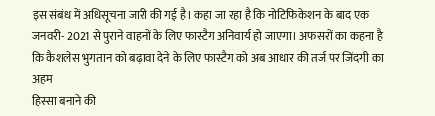इस संबंध में अधिसूचना जारी की गई है। कहा जा रहा है कि नोटिफिकेशन के बाद एक
जनवरी- 2021 से पुराने वाहनों के लिए फास्टैग अनिवार्य हो जाएगा। अफसरों का कहना है
कि कैशलेस भुगतान को बढ़ावा देने के लिए फास्टैग को अब आधार की तर्ज पर जिंदगी का अहम
हिस्सा बनाने की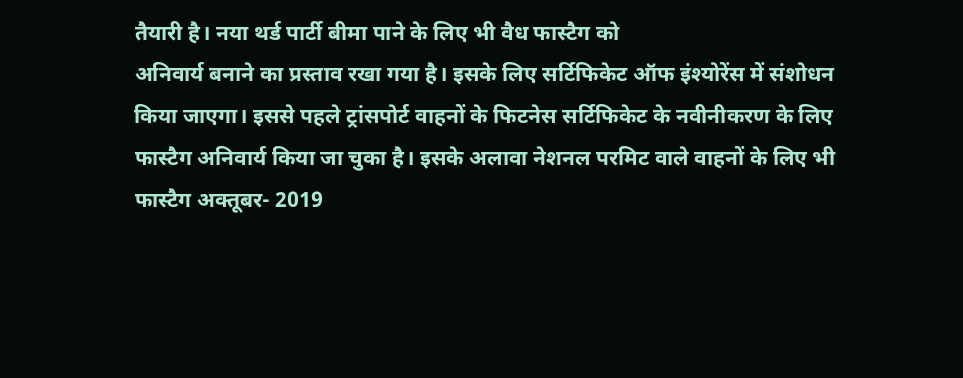तैयारी है। नया थर्ड पार्टी बीमा पाने के लिए भी वैध फास्टैग को
अनिवार्य बनाने का प्रस्ताव रखा गया है। इसके लिए सर्टिफिकेट ऑफ इंश्योरेंस में संशोधन
किया जाएगा। इससे पहले ट्रांसपोर्ट वाहनों के फिटनेस सर्टिफिकेट के नवीनीकरण के लिए
फास्टैग अनिवार्य किया जा चुका है। इसके अलावा नेशनल परमिट वाले वाहनों के लिए भी
फास्टैग अक्तूबर- 2019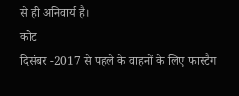से ही अनिवार्य है।
कोट
दिसंबर -2017 से पहले के वाहनों के लिए फास्टैग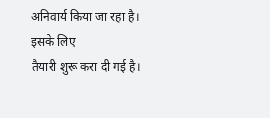अनिवार्य किया जा रहा है। इसके लिए
तैयारी शुरू करा दी गई है।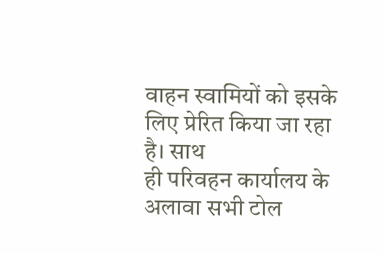वाहन स्वामियों को इसके लिए प्रेरित किया जा रहा है। साथ
ही परिवहन कार्यालय के अलावा सभी टोल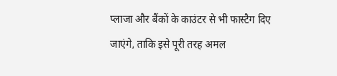प्लाजा और बैंकों के काउंटर से भी फास्टैग दिए
जाएंगे, ताकि इसे पूरी तरह अमल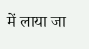में लाया जा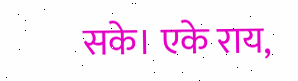सके। एके राय,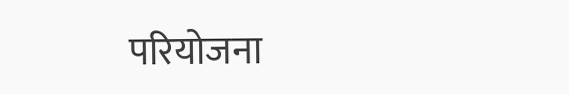परियोजना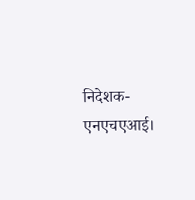निदेशक-एनएचएआई।